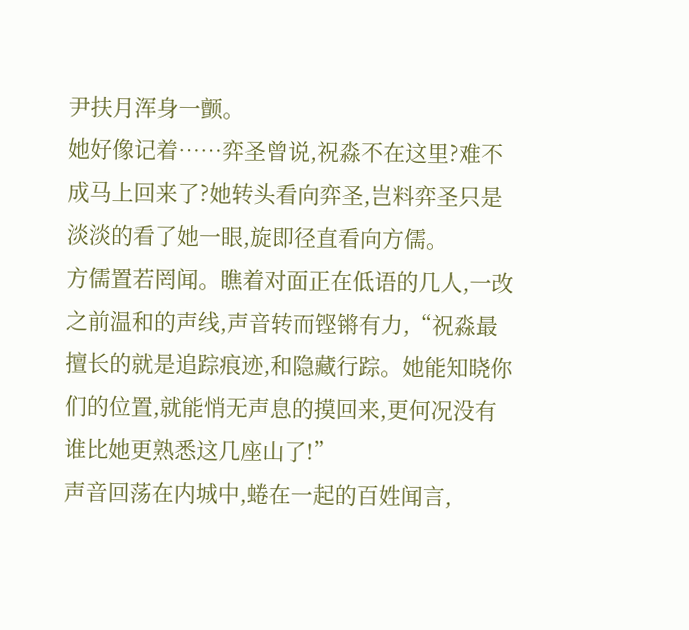尹扶月浑身一颤。
她好像记着……弈圣曾说,祝淼不在这里?难不成马上回来了?她转头看向弈圣,岂料弈圣只是淡淡的看了她一眼,旋即径直看向方儒。
方儒置若罔闻。瞧着对面正在低语的几人,一改之前温和的声线,声音转而铿锵有力,“祝淼最擅长的就是追踪痕迹,和隐藏行踪。她能知晓你们的位置,就能悄无声息的摸回来,更何况没有谁比她更熟悉这几座山了!”
声音回荡在内城中,蜷在一起的百姓闻言,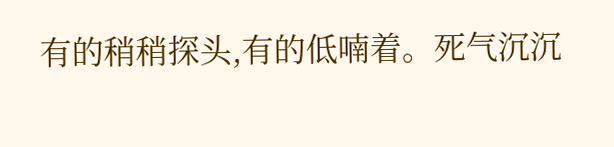有的稍稍探头,有的低喃着。死气沉沉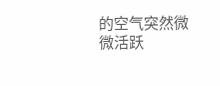的空气突然微微活跃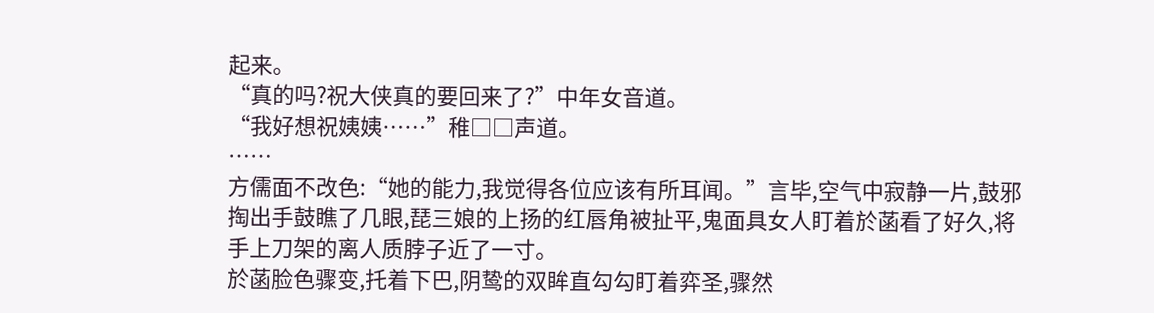起来。
“真的吗?祝大侠真的要回来了?”中年女音道。
“我好想祝姨姨……”稚□□声道。
……
方儒面不改色:“她的能力,我觉得各位应该有所耳闻。”言毕,空气中寂静一片,鼓邪掏出手鼓瞧了几眼,琵三娘的上扬的红唇角被扯平,鬼面具女人盯着於菡看了好久,将手上刀架的离人质脖子近了一寸。
於菡脸色骤变,托着下巴,阴鸷的双眸直勾勾盯着弈圣,骤然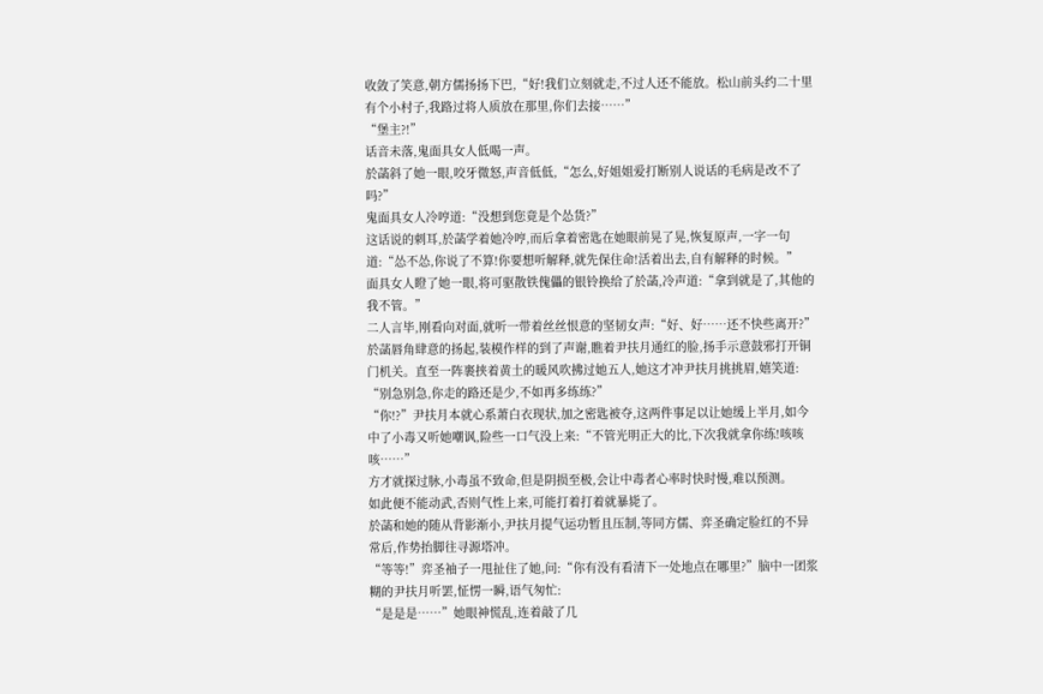收敛了笑意,朝方儒扬扬下巴,“好!我们立刻就走,不过人还不能放。松山前头约二十里有个小村子,我路过将人质放在那里,你们去接……”
“堡主?!”
话音未落,鬼面具女人低喝一声。
於菡斜了她一眼,咬牙微怒,声音低低,“怎么,好姐姐爱打断别人说话的毛病是改不了吗?”
鬼面具女人冷哼道:“没想到您竟是个怂货?”
这话说的刺耳,於菡学着她冷哼,而后拿着密匙在她眼前晃了晃,恢复原声,一字一句道:“怂不怂,你说了不算!你要想听解释,就先保住命!活着出去,自有解释的时候。”
面具女人瞪了她一眼,将可驱散铁傀儡的银铃换给了於菡,冷声道:“拿到就是了,其他的我不管。”
二人言毕,刚看向对面,就听一带着丝丝恨意的坚韧女声:“好、好……还不快些离开?”
於菡唇角肆意的扬起,装模作样的到了声谢,瞧着尹扶月通红的脸,扬手示意鼓邪打开铜门机关。直至一阵裹挟着黄土的暖风吹拂过她五人,她这才冲尹扶月挑挑眉,嬉笑道:
“别急别急,你走的路还是少,不如再多练练?”
“你!?”尹扶月本就心系萧白衣现状,加之密匙被夺,这两件事足以让她缓上半月,如今中了小毒又听她嘲讽,险些一口气没上来:“不管光明正大的比,下次我就拿你练!咳咳咳……”
方才就探过脉,小毒虽不致命,但是阴损至极,会让中毒者心率时快时慢,难以预测。
如此便不能动武,否则气性上来,可能打着打着就暴毙了。
於菡和她的随从背影渐小,尹扶月提气运功暂且压制,等同方儒、弈圣确定脸红的不异常后,作势抬脚往寻源塔冲。
“等等!”弈圣袖子一甩扯住了她,问:“你有没有看清下一处地点在哪里?”脑中一团浆糊的尹扶月听罢,怔愣一瞬,语气匆忙:
“是是是……”她眼神慌乱,连着敲了几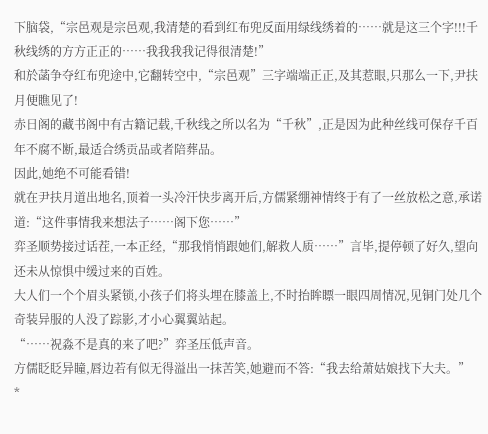下脑袋,“宗邑观是宗邑观,我清楚的看到红布兜反面用绿线绣着的……就是这三个字!!!千秋线绣的方方正正的……我我我我记得很清楚!”
和於菡争夺红布兜途中,它翻转空中,“宗邑观”三字端端正正,及其惹眼,只那么一下,尹扶月便瞧见了!
赤日阁的藏书阁中有古籍记载,千秋线之所以名为“千秋”,正是因为此种丝线可保存千百年不腐不断,最适合绣贡品或者陪葬品。
因此,她绝不可能看错!
就在尹扶月道出地名,顶着一头冷汗快步离开后,方儒紧绷神情终于有了一丝放松之意,承诺道:“这件事情我来想法子……阁下您……”
弈圣顺势接过话茬,一本正经,“那我悄悄跟她们,解救人质……”言毕,提停顿了好久,望向还未从惊惧中缓过来的百姓。
大人们一个个眉头紧锁,小孩子们将头埋在膝盖上,不时抬眸瞟一眼四周情况,见铜门处几个奇装异服的人没了踪影,才小心翼翼站起。
“……祝淼不是真的来了吧?”弈圣压低声音。
方儒眨眨异瞳,唇边若有似无得溢出一抹苦笑,她避而不答:“我去给萧姑娘找下大夫。”
*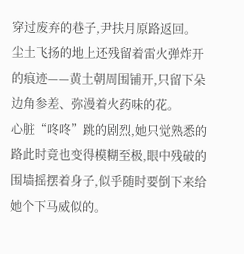穿过废弃的巷子,尹扶月原路返回。
尘土飞扬的地上还残留着雷火弹炸开的痕迹——黄土朝周围铺开,只留下朵边角参差、弥漫着火药味的花。
心脏“咚咚”跳的剧烈,她只觉熟悉的路此时竟也变得模糊至极,眼中残破的围墙摇摆着身子,似乎随时要倒下来给她个下马威似的。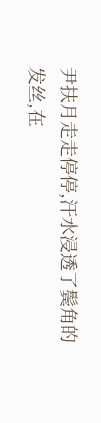尹扶月走走停停,汗水浸透了鬓角的发丝,在